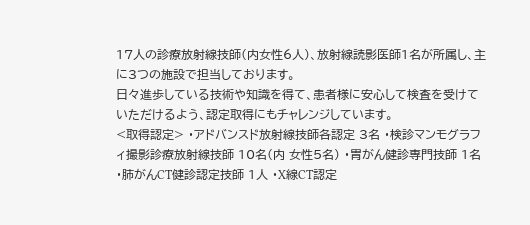17人の診療放射線技師(内女性6人)、放射線読影医師1名が所属し、主に3つの施設で担当しております。
日々進歩している技術や知識を得て、患者様に安心して検査を受けていただけるよう、認定取得にもチャレンジしています。
<取得認定> ・アドバンスド放射線技師各認定 3名 ・検診マンモグラフィ撮影診療放射線技師 10名(内 女性5名) ・胃がん健診専門技師 1名 ・肺がんCT健診認定技師 1人 ・X線CT認定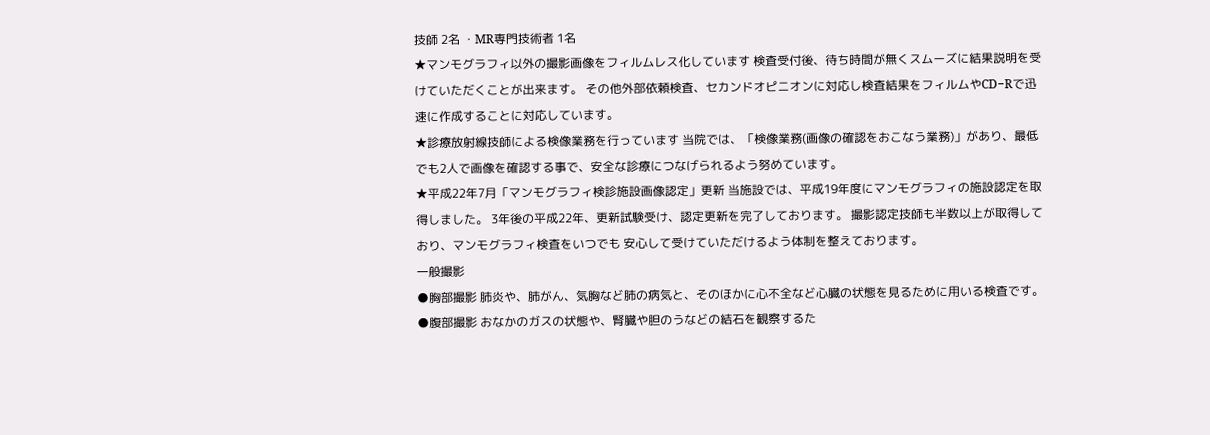技師 2名 ・MR専門技術者 1名
★マンモグラフィ以外の撮影画像をフィルムレス化しています 検査受付後、待ち時間が無くスムーズに結果説明を受けていただくことが出来ます。 その他外部依頼検査、セカンドオピニオンに対応し検査結果をフィルムやCD−Rで迅速に作成することに対応しています。
★診療放射線技師による検像業務を行っています 当院では、「検像業務(画像の確認をおこなう業務)」があり、最低でも2人で画像を確認する事で、安全な診療につなげられるよう努めています。
★平成22年7月「マンモグラフィ検診施設画像認定」更新 当施設では、平成19年度にマンモグラフィの施設認定を取得しました。 3年後の平成22年、更新試験受け、認定更新を完了しております。 撮影認定技師も半数以上が取得しており、マンモグラフィ検査をいつでも 安心して受けていただけるよう体制を整えております。
一般撮影
●胸部撮影 肺炎や、肺がん、気胸など肺の病気と、そのほかに心不全など心臓の状態を見るために用いる検査です。
●腹部撮影 おなかのガスの状態や、腎臓や胆のうなどの結石を観察するた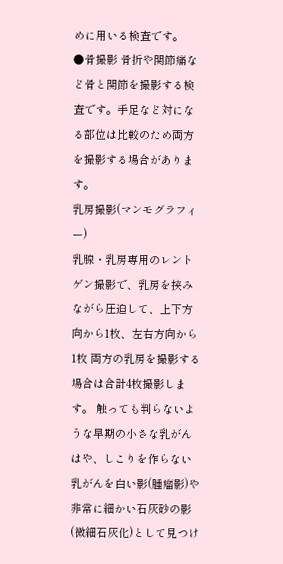めに用いる検査です。
●骨撮影 骨折や関節痛など骨と関節を撮影する検査です。手足など対になる部位は比較のため両方を撮影する場合があります。
乳房撮影(マンモグラフィー)
乳腺・乳房専用のレントゲン撮影で、乳房を挟みながら圧迫して、上下方向から1枚、左右方向から1枚 両方の乳房を撮影する場合は合計4枚撮影します。 触っても判らないような早期の小さな乳がんはや、しこりを作らない乳がんを白い影(腫瘤影)や非常に細かい石灰砂の影(微細石灰化)として見つけ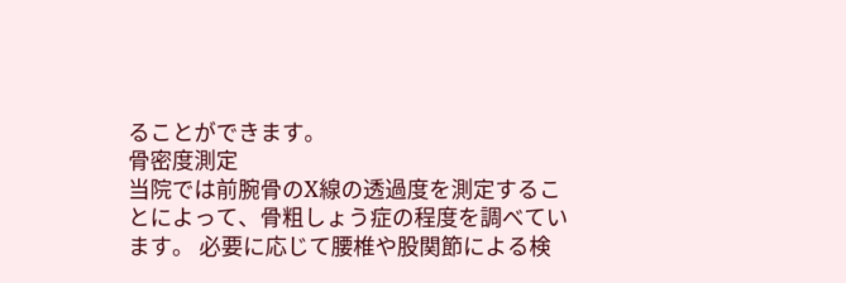ることができます。
骨密度測定
当院では前腕骨のX線の透過度を測定することによって、骨粗しょう症の程度を調べています。 必要に応じて腰椎や股関節による検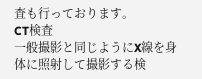査も行っております。
CT検査
一般撮影と同じようにX線を身体に照射して撮影する検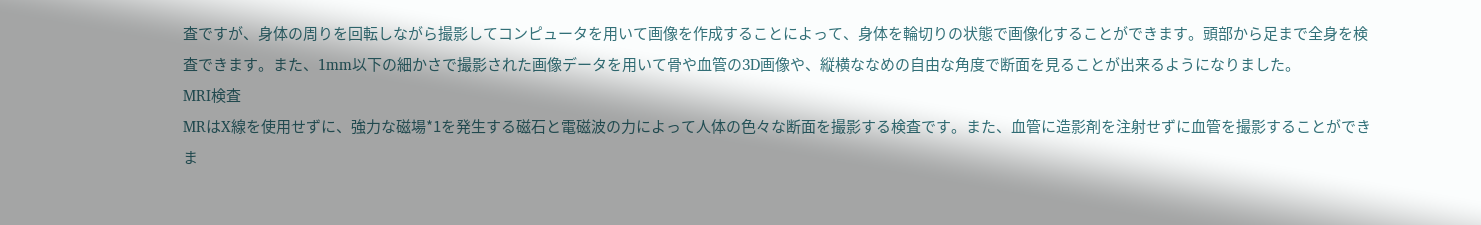査ですが、身体の周りを回転しながら撮影してコンピュータを用いて画像を作成することによって、身体を輪切りの状態で画像化することができます。頭部から足まで全身を検査できます。また、1mm以下の細かさで撮影された画像データを用いて骨や血管の3D画像や、縦横ななめの自由な角度で断面を見ることが出来るようになりました。
MRI検査
MRはX線を使用せずに、強力な磁場*1を発生する磁石と電磁波の力によって人体の色々な断面を撮影する検査です。また、血管に造影剤を注射せずに血管を撮影することができま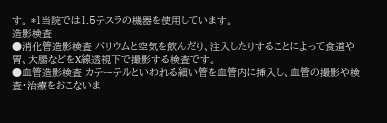す。 *1当院では1.5テスラの機器を使用しています。
造影検査
●消化管造影検査 バリウムと空気を飲んだり、注入したりすることによって食道や胃、大腸などをX線透視下で撮影する検査です。
●血管造影検査 カテーテルといわれる細い管を血管内に挿入し、血管の撮影や検査・治療をおこないま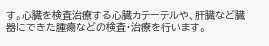す。心臓を検査治療する心臓カテーテルや、肝臓など臓器にできた腫瘍などの検査・治療を行います。